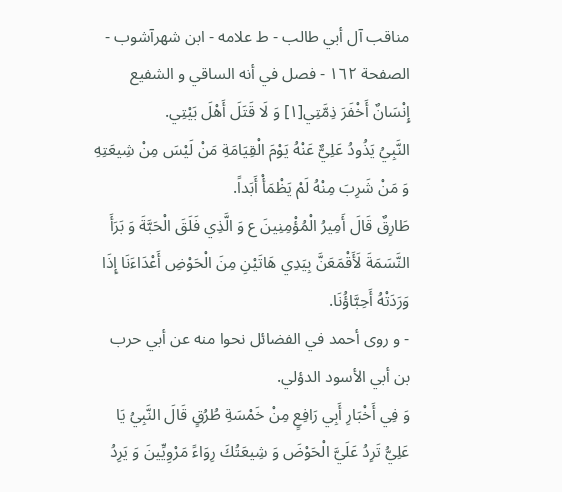مناقب آل أبي طالب - ط علامه - ابن شهرآشوب - الصفحة ١٦٢ - فصل في أنه الساقي و الشفيع
إِنْسَانٌ أَخْفَرَ ذِمَّتِي[١] وَ لَا قَتَلَ أَهْلَ بَيْتِي.
النَّبِيُ يَذُودُ عَلِيٌّ عَنْهُ يَوْمَ الْقِيَامَةِ مَنْ لَيْسَ مِنْ شِيعَتِهِ وَ مَنْ شَرِبَ مِنْهُ لَمْ يَظْمَأْ أَبَداً.
طَارِقٌ قَالَ أَمِيرُ الْمُؤْمِنِينَ ع وَ الَّذِي فَلَقَ الْحَبَّةَ وَ بَرَأَ النَّسَمَةَ لَأَقْمَعَنَّ بِيَدِي هَاتَيْنِ مِنَ الْحَوْضِ أَعْدَاءَنَا إِذَا وَرَدَتْهُ أَحِبَّاؤُنَا.
- و روى أحمد في الفضائل نحوا منه عن أبي حرب بن أبي الأسود الدؤلي.
وَ فِي أَخْبَارِ أَبِي رَافِعٍ مِنْ خَمْسَةِ طُرُقٍ قَالَ النَّبِيُ يَا عَلِيُّ تَرِدُ عَلَيَّ الْحَوْضَ وَ شِيعَتُكَ رِوَاءً مَرْوِيِّينَ وَ يَرِدُ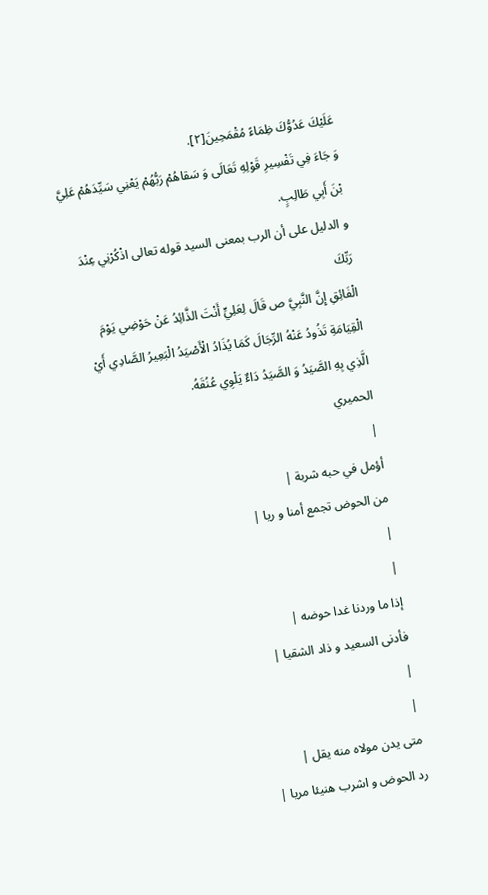عَلَيْكَ عَدُوُّكَ ظِمَاءً مُقْمَحِينَ[٢].
وَ جَاءَ فِي تَفْسِيرِ قَوْلِهِ تَعَالَى وَ سَقاهُمْ رَبُّهُمْ يَعْنِي سَيِّدَهُمْ عَلِيَّ بْنَ أَبِي طَالِبٍ.
و الدليل على أن الرب بمعنى السيد قوله تعالى اذْكُرْنِي عِنْدَ رَبِّكَ
الْفَائِقِ إِنَّ النَّبِيَّ ص قَالَ لِعَلِيٍّ أَنْتَ الذَّائِدُ عَنْ حَوْضِي يَوْمَ الْقِيَامَةِ تَذُودُ عَنْهُ الرِّجَالَ كَمَا يُذَادُ الْأَصْيَدُ الْبَعِيرُ الصَّادِي أَيْ الَّذِي بِهِ الصَّيَدُ وَ الصَّيَدُ دَاءٌ يَلْوِي عُنُقَهُ.
الحميري
|
أؤمل في حبه شربة |
من الحوض تجمع أمنا و ريا |
|
|
إذا ما وردنا غدا حوضه |
فأدنى السعيد و ذاد الشقيا |
|
|
متى يدن مولاه منه يقل |
رد الحوض و اشرب هنيئا مريا |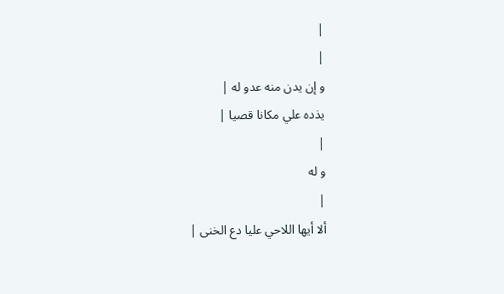|
|
و إن يدن منه عدو له |
يذده علي مكانا قصيا |
|
و له
|
ألا أيها اللاحي عليا دع الخنى |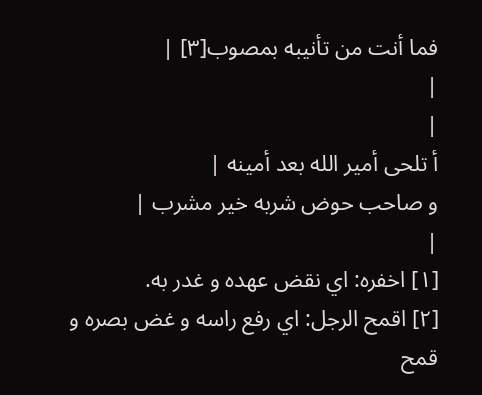فما أنت من تأنيبه بمصوب[٣] |
|
|
أ تلحى أمير الله بعد أمينه |
و صاحب حوض شربه خير مشرب |
|
[١] اخفره: اي نقض عهده و غدر به.
[٢] اقمح الرجل: اي رفع راسه و غض بصره و قمح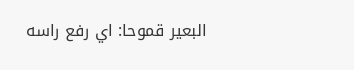البعير قموحا: اي رفع راسه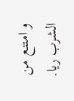و امتنع من الشرب ريا.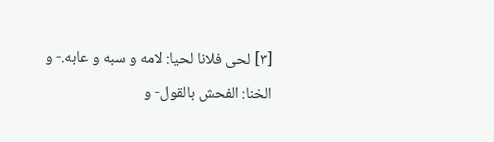[٣] لحى فلانا لحيا: لامه و سبه و عابه.- و الخنا: الفحش بالقول- و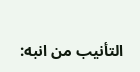التأنيب من انبه: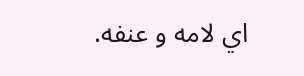اي لامه و عنفه.